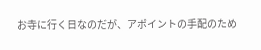お寺に行く日なのだが、アポイントの手配のため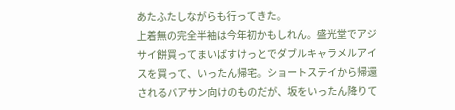あたふたしながらも行ってきた。
上着無の完全半袖は今年初かもしれん。盛光堂でアジサイ餅買ってまいばすけっとでダブルキャラメルアイスを買って、いったん帰宅。ショートステイから帰還されるバアサン向けのものだが、坂をいったん降りて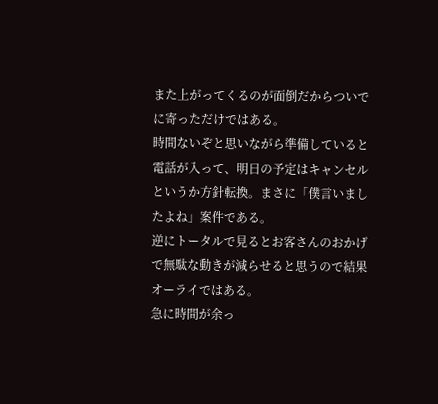また上がってくるのが面倒だからついでに寄っただけではある。
時間ないぞと思いながら準備していると電話が入って、明日の予定はキャンセルというか方針転換。まさに「僕言いましたよね」案件である。
逆にトータルで見るとお客さんのおかげで無駄な動きが減らせると思うので結果オーライではある。
急に時間が余っ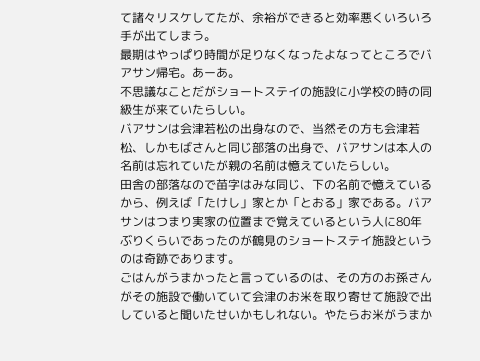て諸々リスケしてたが、余裕ができると効率悪くいろいろ手が出てしまう。
最期はやっぱり時間が足りなくなったよなってところでバアサン帰宅。あーあ。
不思議なことだがショートステイの施設に小学校の時の同級生が来ていたらしい。
バアサンは会津若松の出身なので、当然その方も会津若松、しかもばさんと同じ部落の出身で、バアサンは本人の名前は忘れていたが親の名前は憶えていたらしい。
田舎の部落なので苗字はみな同じ、下の名前で憶えているから、例えば「たけし」家とか「とおる」家である。バアサンはつまり実家の位置まで覚えているという人に80年ぶりくらいであったのが鶴見のショートステイ施設というのは奇跡であります。
ごはんがうまかったと言っているのは、その方のお孫さんがその施設で働いていて会津のお米を取り寄せて施設で出していると聞いたせいかもしれない。やたらお米がうまか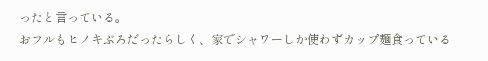ったと言っている。
おフルもヒノキぶろだったらしく、家でシャワーしか使わずカップ麺食っている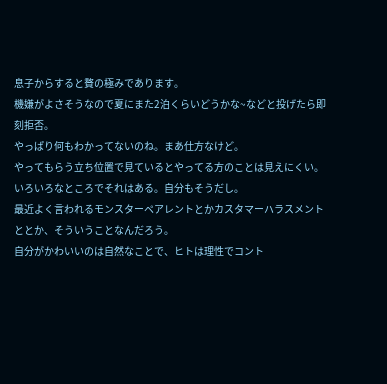息子からすると贅の極みであります。
機嫌がよさそうなので夏にまた2泊くらいどうかな~などと投げたら即刻拒否。
やっぱり何もわかってないのね。まあ仕方なけど。
やってもらう立ち位置で見ているとやってる方のことは見えにくい。いろいろなところでそれはある。自分もそうだし。
最近よく言われるモンスターペアレントとかカスタマーハラスメントととか、そういうことなんだろう。
自分がかわいいのは自然なことで、ヒトは理性でコント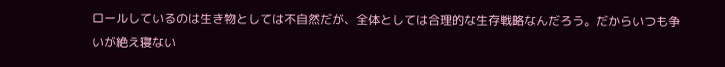ロールしているのは生き物としては不自然だが、全体としては合理的な生存戦略なんだろう。だからいつも争いが絶え寝ない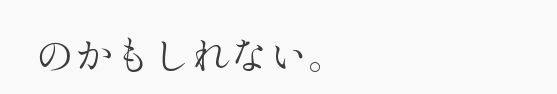のかもしれない。